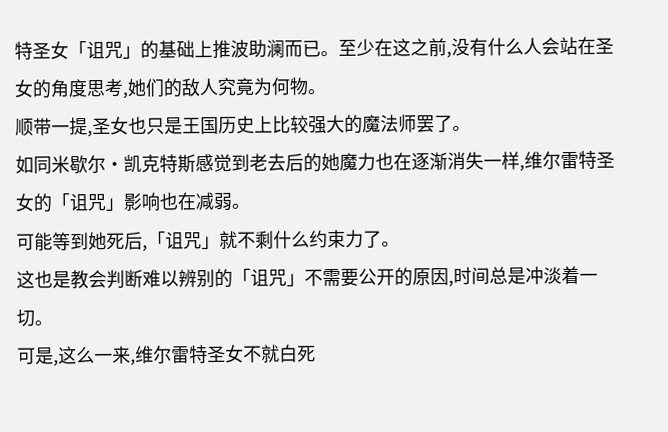特圣女「诅咒」的基础上推波助澜而已。至少在这之前,没有什么人会站在圣女的角度思考,她们的敌人究竟为何物。
顺带一提,圣女也只是王国历史上比较强大的魔法师罢了。
如同米歇尔·凯克特斯感觉到老去后的她魔力也在逐渐消失一样,维尔雷特圣女的「诅咒」影响也在减弱。
可能等到她死后,「诅咒」就不剩什么约束力了。
这也是教会判断难以辨别的「诅咒」不需要公开的原因,时间总是冲淡着一切。
可是,这么一来,维尔雷特圣女不就白死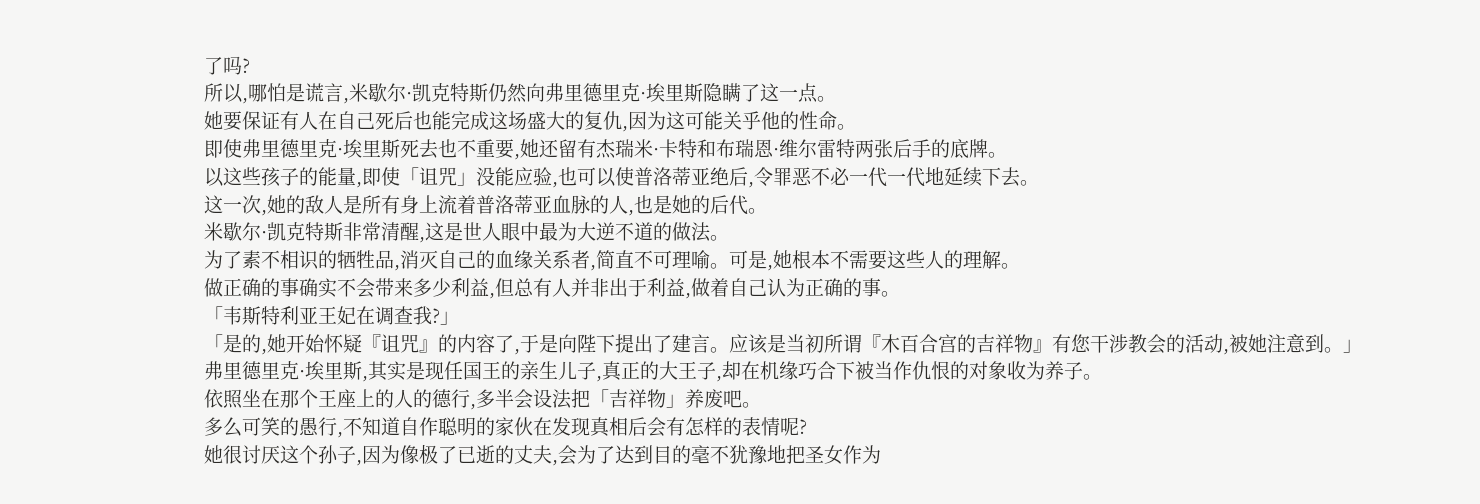了吗?
所以,哪怕是谎言,米歇尔·凯克特斯仍然向弗里德里克·埃里斯隐瞒了这一点。
她要保证有人在自己死后也能完成这场盛大的复仇,因为这可能关乎他的性命。
即使弗里德里克·埃里斯死去也不重要,她还留有杰瑞米·卡特和布瑞恩·维尔雷特两张后手的底牌。
以这些孩子的能量,即使「诅咒」没能应验,也可以使普洛蒂亚绝后,令罪恶不必一代一代地延续下去。
这一次,她的敌人是所有身上流着普洛蒂亚血脉的人,也是她的后代。
米歇尔·凯克特斯非常清醒,这是世人眼中最为大逆不道的做法。
为了素不相识的牺牲品,消灭自己的血缘关系者,简直不可理喻。可是,她根本不需要这些人的理解。
做正确的事确实不会带来多少利益,但总有人并非出于利益,做着自己认为正确的事。
「韦斯特利亚王妃在调查我?」
「是的,她开始怀疑『诅咒』的内容了,于是向陛下提出了建言。应该是当初所谓『木百合宫的吉祥物』有您干涉教会的活动,被她注意到。」
弗里德里克·埃里斯,其实是现任国王的亲生儿子,真正的大王子,却在机缘巧合下被当作仇恨的对象收为养子。
依照坐在那个王座上的人的德行,多半会设法把「吉祥物」养废吧。
多么可笑的愚行,不知道自作聪明的家伙在发现真相后会有怎样的表情呢?
她很讨厌这个孙子,因为像极了已逝的丈夫,会为了达到目的毫不犹豫地把圣女作为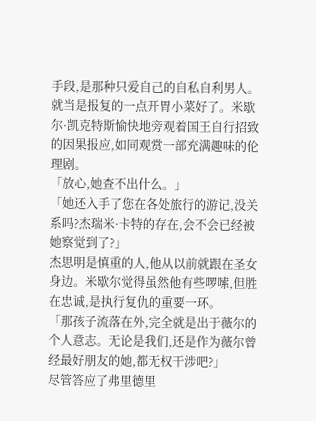手段,是那种只爱自己的自私自利男人。
就当是报复的一点开胃小菜好了。米歇尔·凯克特斯愉快地旁观着国王自行招致的因果报应,如同观赏一部充满趣味的伦理剧。
「放心,她查不出什么。」
「她还入手了您在各处旅行的游记,没关系吗?杰瑞米·卡特的存在,会不会已经被她察觉到了?」
杰思明是慎重的人,他从以前就跟在圣女身边。米歇尔觉得虽然他有些啰嗦,但胜在忠诚,是执行复仇的重要一环。
「那孩子流落在外,完全就是出于薇尔的个人意志。无论是我们,还是作为薇尔曾经最好朋友的她,都无权干涉吧?」
尽管答应了弗里德里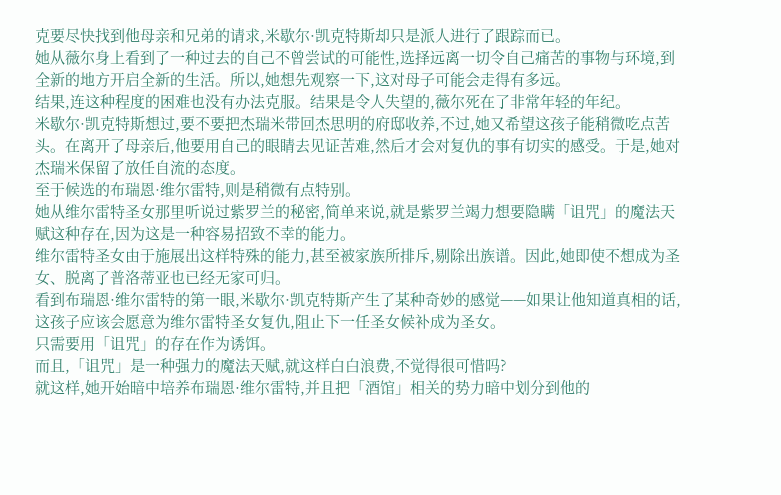克要尽快找到他母亲和兄弟的请求,米歇尔·凯克特斯却只是派人进行了跟踪而已。
她从薇尔身上看到了一种过去的自己不曾尝试的可能性,选择远离一切令自己痛苦的事物与环境,到全新的地方开启全新的生活。所以,她想先观察一下,这对母子可能会走得有多远。
结果,连这种程度的困难也没有办法克服。结果是令人失望的,薇尔死在了非常年轻的年纪。
米歇尔·凯克特斯想过,要不要把杰瑞米带回杰思明的府邸收养,不过,她又希望这孩子能稍微吃点苦头。在离开了母亲后,他要用自己的眼睛去见证苦难,然后才会对复仇的事有切实的感受。于是,她对杰瑞米保留了放任自流的态度。
至于候选的布瑞恩·维尔雷特,则是稍微有点特别。
她从维尔雷特圣女那里听说过紫罗兰的秘密,简单来说,就是紫罗兰竭力想要隐瞒「诅咒」的魔法天赋这种存在,因为这是一种容易招致不幸的能力。
维尔雷特圣女由于施展出这样特殊的能力,甚至被家族所排斥,剔除出族谱。因此,她即使不想成为圣女、脱离了普洛蒂亚也已经无家可归。
看到布瑞恩·维尔雷特的第一眼,米歇尔·凯克特斯产生了某种奇妙的感觉——如果让他知道真相的话,这孩子应该会愿意为维尔雷特圣女复仇,阻止下一任圣女候补成为圣女。
只需要用「诅咒」的存在作为诱饵。
而且,「诅咒」是一种强力的魔法天赋,就这样白白浪费,不觉得很可惜吗?
就这样,她开始暗中培养布瑞恩·维尔雷特,并且把「酒馆」相关的势力暗中划分到他的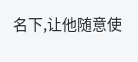名下,让他随意使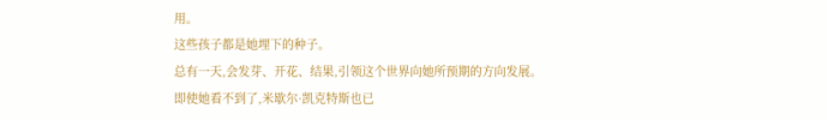用。
这些孩子都是她埋下的种子。
总有一天,会发芽、开花、结果,引领这个世界向她所预期的方向发展。
即使她看不到了,米歇尔·凯克特斯也已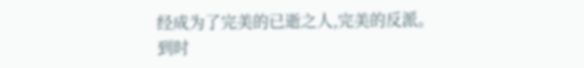经成为了完美的已逝之人,完美的反派。
到时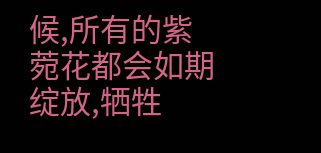候,所有的紫菀花都会如期绽放,牺牲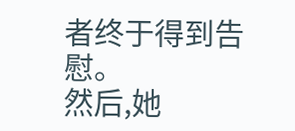者终于得到告慰。
然后,她